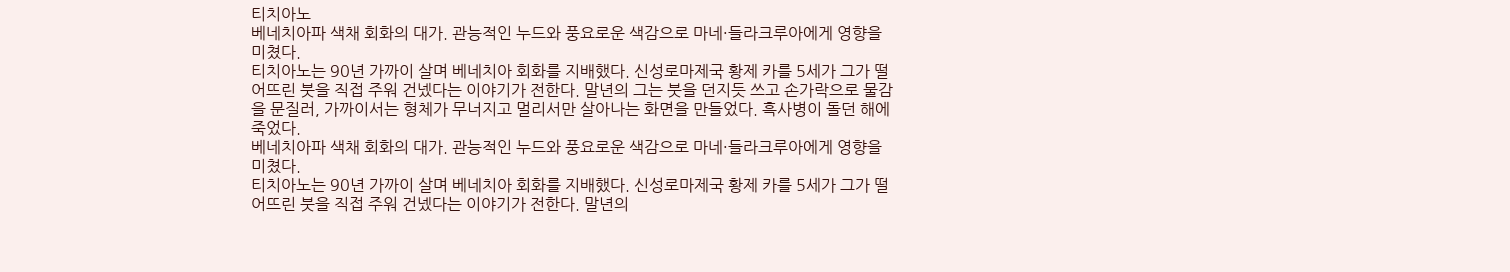티치아노
베네치아파 색채 회화의 대가. 관능적인 누드와 풍요로운 색감으로 마네·들라크루아에게 영향을 미쳤다.
티치아노는 90년 가까이 살며 베네치아 회화를 지배했다. 신성로마제국 황제 카를 5세가 그가 떨어뜨린 붓을 직접 주워 건넸다는 이야기가 전한다. 말년의 그는 붓을 던지듯 쓰고 손가락으로 물감을 문질러, 가까이서는 형체가 무너지고 멀리서만 살아나는 화면을 만들었다. 흑사병이 돌던 해에 죽었다.
베네치아파 색채 회화의 대가. 관능적인 누드와 풍요로운 색감으로 마네·들라크루아에게 영향을 미쳤다.
티치아노는 90년 가까이 살며 베네치아 회화를 지배했다. 신성로마제국 황제 카를 5세가 그가 떨어뜨린 붓을 직접 주워 건넸다는 이야기가 전한다. 말년의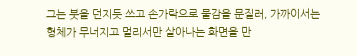그는 붓을 던지듯 쓰고 손가락으로 물감을 문질러, 가까이서는 형체가 무너지고 멀리서만 살아나는 화면을 만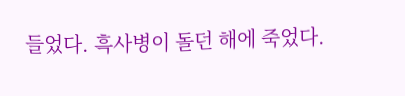들었다. 흑사병이 돌던 해에 죽었다.